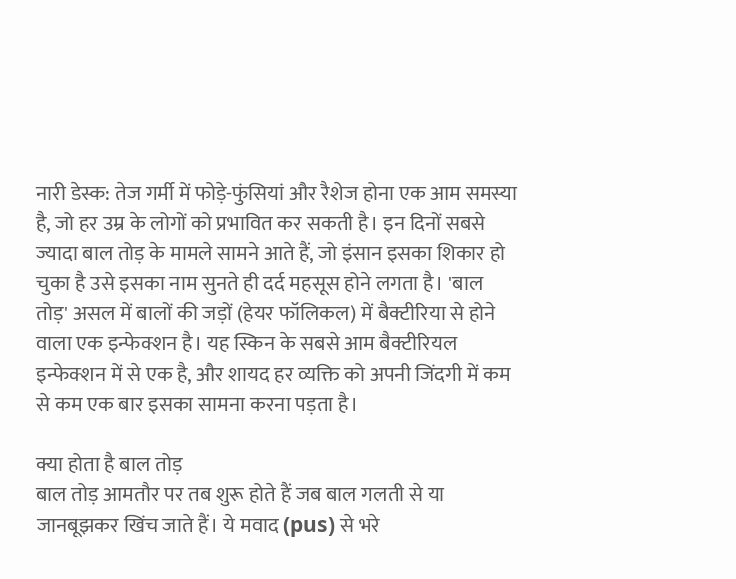नारी डेस्क: तेज गर्मी में फोड़े-फुंसियां और रैशेज होना एक आम समस्या है, जो हर उम्र के लोगों को प्रभावित कर सकती है। इन दिनों सबसे ज्यादा बाल तोड़ के मामले सामने आते हैं, जो इंसान इसका शिकार हो चुका है उसे इसका नाम सुनते ही दर्द महसूस होने लगता है। 'बाल तोड़' असल में बालों की जड़ों (हेयर फॉलिकल) में बैक्टीरिया से होने वाला एक इन्फेक्शन है। यह स्किन के सबसे आम बैक्टीरियल इन्फेक्शन में से एक है, और शायद हर व्यक्ति को अपनी जिंदगी में कम से कम एक बार इसका सामना करना पड़ता है।

क्या होता है बाल तोड़
बाल तोड़ आमतौर पर तब शुरू होते हैं जब बाल गलती से या जानबूझकर खिंच जाते हैं। ये मवाद (pus) से भरे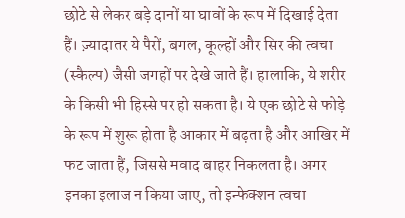छोटे से लेकर बड़े दानों या घावों के रूप में दिखाई देता हैं। ज़्यादातर ये पैरों, बगल, कूल्हों और सिर की त्वचा (स्कैल्प) जैसी जगहों पर देखे जाते हैं। हालाकि, ये शरीर के किसी भी हिस्से पर हो सकता है। ये एक छोटे से फोड़े के रूप में शुरू होता है आकार में बढ़ता है और आखिर में फट जाता हैं, जिससे मवाद बाहर निकलता है। अगर इनका इलाज न किया जाए, तो इन्फेक्शन त्वचा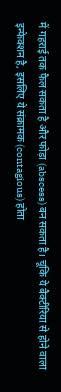में गहराई तक फैल सकता है और फोड़ा (abscess) बन सकता है। चूकि ये बैक्टीरिया से होने वाला इन्फेक्शन है, इसलिए ये संक्रामक (contagious) होता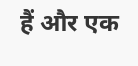हैं और एक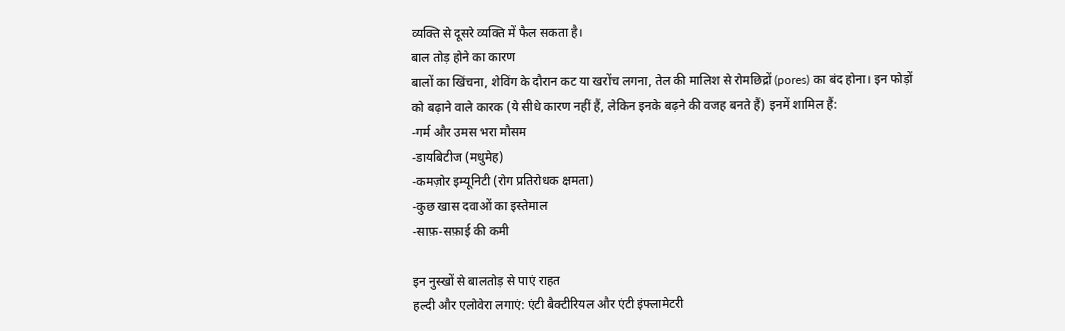व्यक्ति से दूसरे व्यक्ति में फैल सकता है।
बाल तोड़ होने का कारण
बालों का खिंचना, शेविंग के दौरान कट या खरोंच लगना, तेल की मालिश से रोमछिद्रों (pores) का बंद होना। इन फोड़ों को बढ़ाने वाले कारक (ये सीधे कारण नहीं हैं, लेकिन इनके बढ़ने की वजह बनते हैं) इनमें शामिल हैं:
-गर्म और उमस भरा मौसम
-डायबिटीज (मधुमेह)
-कमज़ोर इम्यूनिटी (रोग प्रतिरोधक क्षमता)
-कुछ खास दवाओं का इस्तेमाल
-साफ़-सफ़ाई की कमी

इन नुस्खों से बालतोड़ से पाएं राहत
हल्दी और एलोवेरा लगाएं: एंटी बैक्टीरियल और एंटी इंफ्लामेटरी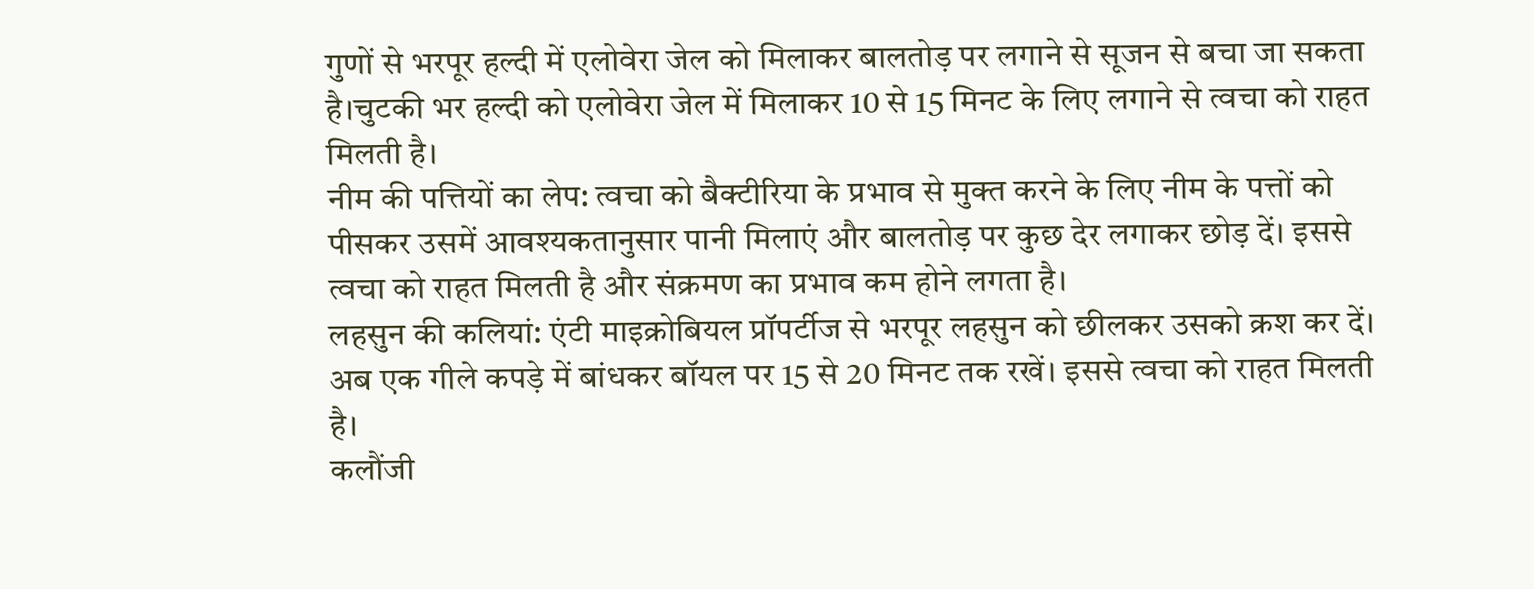गुणों से भरपूर हल्दी में एलोवेरा जेल को मिलाकर बालतोड़ पर लगाने से सूजन से बचा जा सकता है।चुटकी भर हल्दी को एलोवेरा जेल में मिलाकर 10 से 15 मिनट के लिए लगाने से त्वचा को राहत मिलती है।
नीम की पत्तियों का लेप: त्वचा को बैक्टीरिया के प्रभाव से मुक्त करने के लिए नीम के पत्तों को पीसकर उसमें आवश्यकतानुसार पानी मिलाएं और बालतोड़ पर कुछ देर लगाकर छोड़ दें। इससे त्वचा को राहत मिलती है और संक्रमण का प्रभाव कम होने लगता है।
लहसुन की कलियां: एंटी माइक्रोबियल प्रॉपर्टीज से भरपूर लहसुन को छीलकर उसको क्रश कर दें। अब एक गीले कपड़े में बांधकर बॉयल पर 15 से 20 मिनट तक रखें। इससे त्वचा को राहत मिलती है।
कलौंजी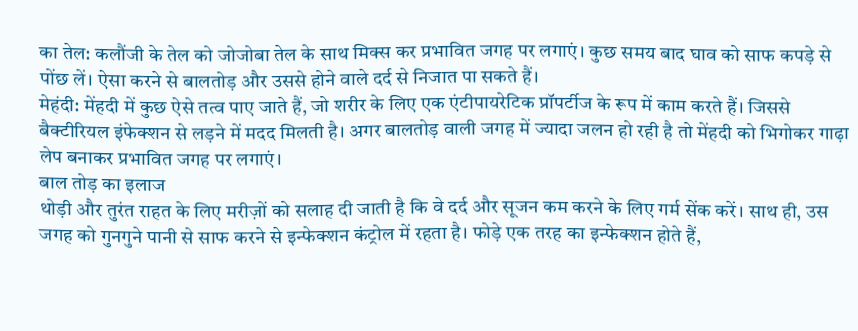का तेल: कलौंजी के तेल को जोजोबा तेल के साथ मिक्स कर प्रभावित जगह पर लगाएं। कुछ समय बाद घाव को साफ कपड़े से पोंछ लें। ऐसा करने से बालतोड़ और उससे होने वाले दर्द से निजात पा सकते हैं।
मेहंदी: मेंहदी में कुछ ऐसे तत्व पाए जाते हैं, जो शरीर के लिए एक एंटीपायरेटिक प्रॉपर्टीज के रूप में काम करते हैं। जिससे बैक्टीरियल इंफेक्शन से लड़ने में मदद मिलती है। अगर बालतोड़ वाली जगह में ज्यादा जलन हो रही है तो मेंहदी को भिगोकर गाढ़ा लेप बनाकर प्रभावित जगह पर लगाएं।
बाल तोड़ का इलाज
थोड़ी और तुरंत राहत के लिए मरीज़ों को सलाह दी जाती है कि वे दर्द और सूजन कम करने के लिए गर्म सेंक करें। साथ ही, उस जगह को गुनगुने पानी से साफ करने से इन्फेक्शन कंट्रोल में रहता है। फोड़े एक तरह का इन्फेक्शन होते हैं,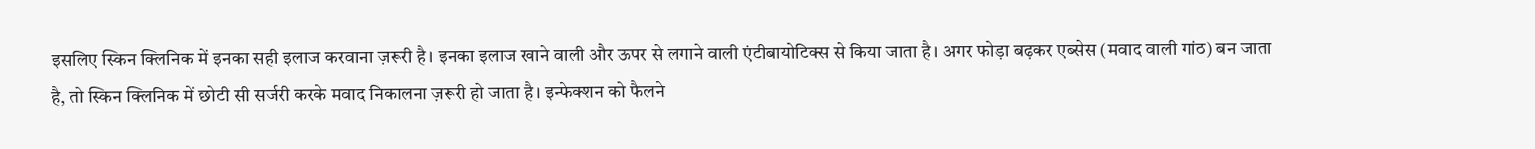इसलिए स्किन क्लिनिक में इनका सही इलाज करवाना ज़रूरी है। इनका इलाज खाने वाली और ऊपर से लगाने वाली एंटीबायोटिक्स से किया जाता है। अगर फोड़ा बढ़कर एब्सेस (मवाद वाली गांठ) बन जाता है, तो स्किन क्लिनिक में छोटी सी सर्जरी करके मवाद निकालना ज़रूरी हो जाता है। इन्फेक्शन को फैलने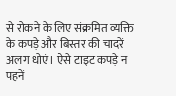से रोकने के लिए संक्रमित व्यक्ति के कपड़े और बिस्तर की चादरें अलग धोएं। ऐसे टाइट कपड़े न पहनें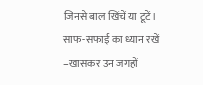जिनसे बाल खिंचें या टूटें। साफ-सफाई का ध्यान रखें –खासकर उन जगहों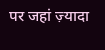पर जहां ज़्यादा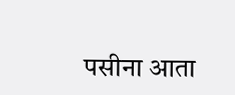पसीना आता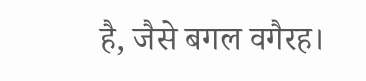है, जैसे बगल वगैरह।